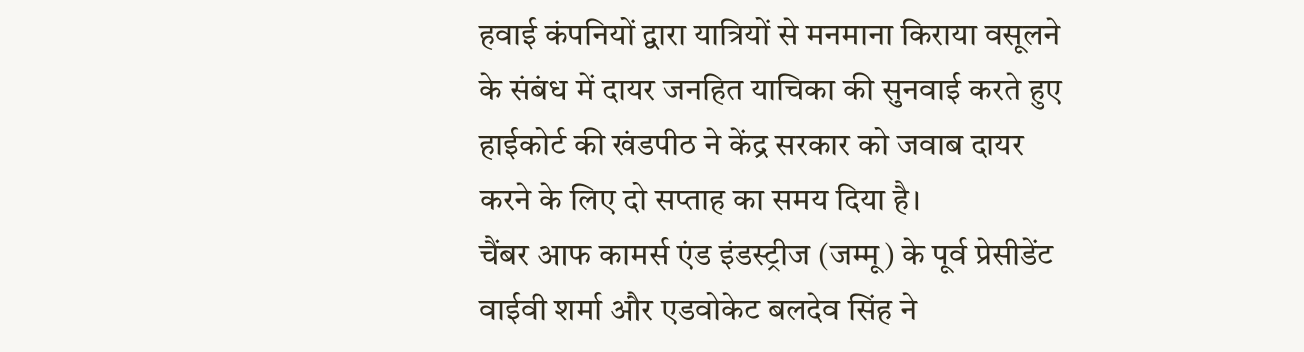हवाई कंपनियों द्वारा यात्रियों से मनमाना किराया वसूलने के संबंध में दायर जनहित याचिका की सुनवाई करते हुए हाईकोर्ट की खंडपीठ ने केंद्र सरकार को जवाब दायर करने के लिए दो सप्ताह का समय दिया है।
चैंबर आफ कामर्स एंड इंडस्ट्रीज (जम्मू) के पूर्व प्रेसीडेंट वाईवी शर्मा और एडवोकेट बलदेव सिंह ने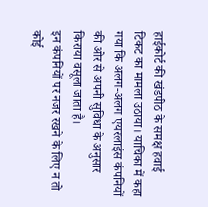हाईकोर्ट की खंडपीठ के समक्ष हवाई टिकट का मामला उठाया। याचिका में कहा गया कि अलग-अलग एयरलाइंस कंपनियों की ओर से अपनी सुविधा के अनुसार किराया वसूला जाता है।
इन कंपनियों पर नजर रखने के लिए न तो कोई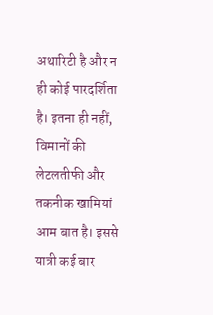अथारिटी है और न ही कोई पारदर्शिता है। इतना ही नहीं, विमानों की लेटलतीफी और तकनीक खामियां आम बात है। इससे यात्री कई बार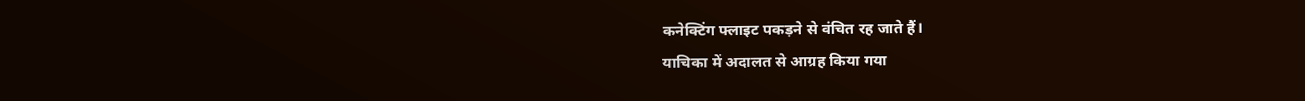कनेक्टिंग फ्लाइट पकड़ने से वंचित रह जाते हैं।
याचिका में अदालत से आग्रह किया गया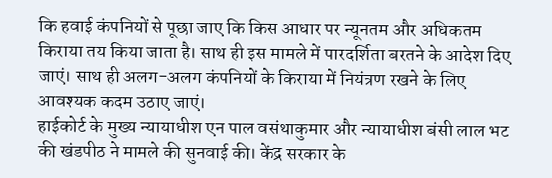कि हवाई कंपनियों से पूछा जाए कि किस आधार पर न्यूनतम और अधिकतम किराया तय किया जाता है। साथ ही इस मामले में पारदर्शिता बरतने के आदेश दिए जाएं। साथ ही अलग-अलग कंपनियों के किराया में नियंत्रण रखने के लिए आवश्यक कदम उठाए जाएं।
हाईकोर्ट के मुख्य न्यायाधीश एन पाल वसंथाकुमार और न्यायाधीश बंसी लाल भट की खंडपीठ ने मामले की सुनवाई की। केंद्र सरकार के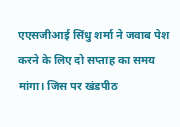एएसजीआई सिंधु शर्मा ने जवाब पेश करने के लिए दो सप्ताह का समय मांगा। जिस पर खंडपीठ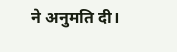ने अनुमति दी।